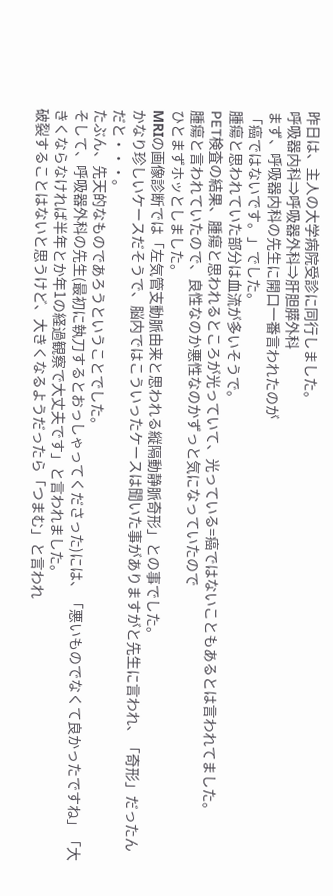昨日は、主人の大学病院受診に同行しました。
呼吸器内科⇒呼吸器外科⇒肝胆膵外科
まず、呼吸器内科の先生に開口一番言われたのが
「癌ではないです。」でした。
腫瘍と思われていた部分は血流が多いそうで。
PET検査の結果、腫瘍と思われるところが光っていて、光っている=癌ではないこともあるとは言われてました。
腫瘍と言われていたので、良性なのか悪性なのかずっと気になっていたので
ひとまずホッとしました。
МRIの画像診断では「左気管支動脈由来と思われる縦隔動静脈奇形」との事でした。
かなり珍しいケースだそうで、脳内ではこういったケースは聞いた事がありますがと先生に言われ、「奇形」だったんだと・・・。
たぶん、先天的なものであろうということでした。
そして、呼吸器外科の先生(最初に執刀するとおっしゃってくださった)には、「悪いものでなくて良かったですね」「大きくならなければ半年とか年1の経過観察で大丈夫です」と言われました。
破裂することはないと思うけど、大きくなるようだったら「つまむ」と言われ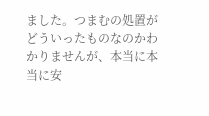ました。つまむの処置がどういったものなのかわかりませんが、本当に本当に安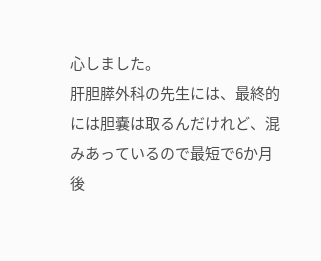心しました。
肝胆膵外科の先生には、最終的には胆嚢は取るんだけれど、混みあっているので最短で6か月後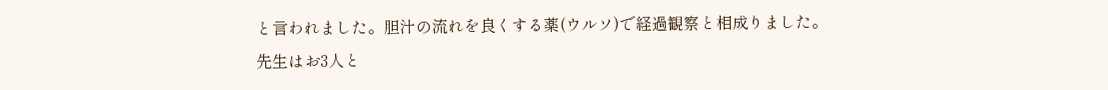と言われました。胆汁の流れを良くする薬(ウルソ)で経過観察と相成りました。
先生はお3人と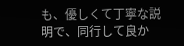も、優しくて丁寧な説明で、同行して良か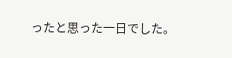ったと思った一日でした。